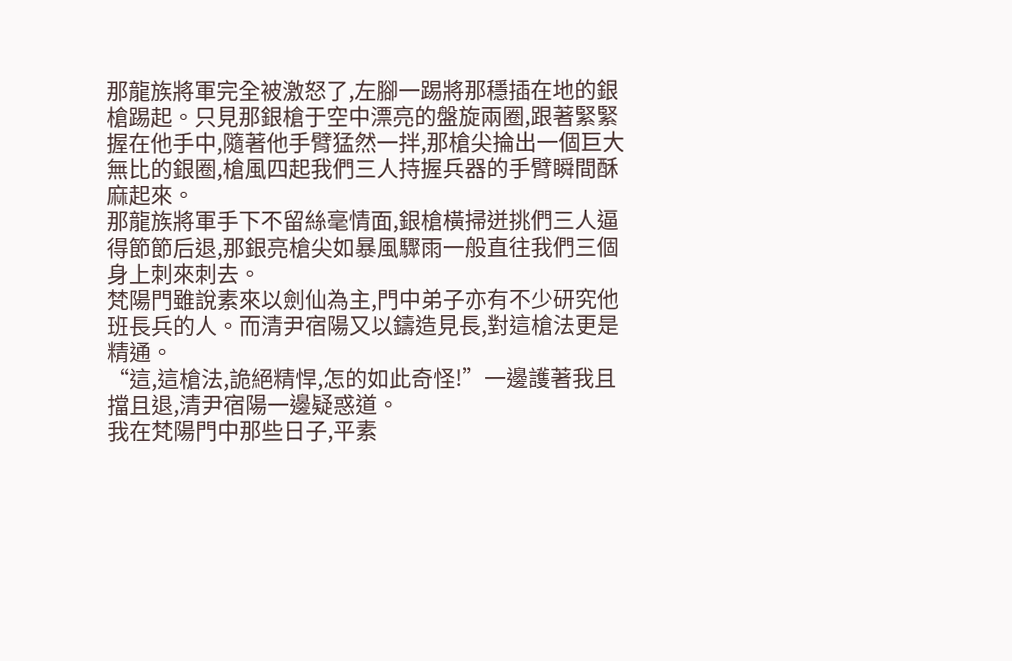那龍族將軍完全被激怒了,左腳一踢將那穩插在地的銀槍踢起。只見那銀槍于空中漂亮的盤旋兩圈,跟著緊緊握在他手中,隨著他手臂猛然一拌,那槍尖掄出一個巨大無比的銀圈,槍風四起我們三人持握兵器的手臂瞬間酥麻起來。
那龍族將軍手下不留絲毫情面,銀槍橫掃迸挑們三人逼得節節后退,那銀亮槍尖如暴風驟雨一般直往我們三個身上刺來刺去。
梵陽門雖說素來以劍仙為主,門中弟子亦有不少研究他班長兵的人。而清尹宿陽又以鑄造見長,對這槍法更是精通。
“這,這槍法,詭絕精悍,怎的如此奇怪!”一邊護著我且擋且退,清尹宿陽一邊疑惑道。
我在梵陽門中那些日子,平素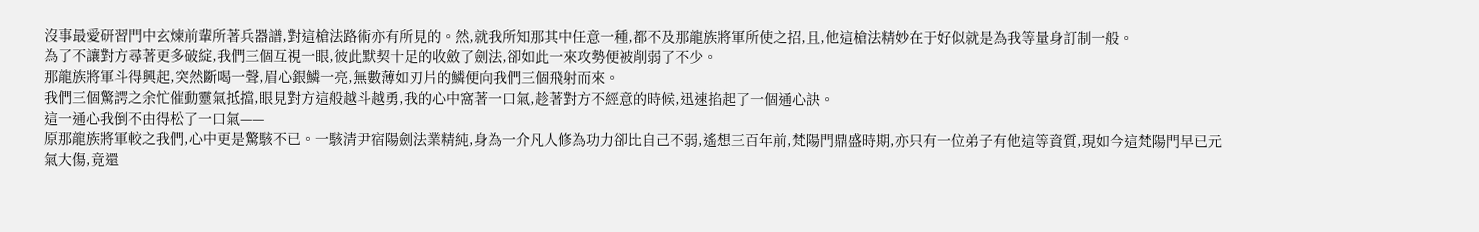沒事最愛研習門中玄煉前輩所著兵器譜,對這槍法路術亦有所見的。然,就我所知那其中任意一種,都不及那龍族將軍所使之招,且,他這槍法精妙在于好似就是為我等量身訂制一般。
為了不讓對方尋著更多破綻,我們三個互視一眼,彼此默契十足的收斂了劍法,卻如此一來攻勢便被削弱了不少。
那龍族將軍斗得興起,突然斷喝一聲,眉心銀鱗一亮,無數薄如刃片的鱗便向我們三個飛射而來。
我們三個驚諤之余忙催動靈氣抵擋,眼見對方這般越斗越勇,我的心中窩著一口氣,趁著對方不經意的時候,迅速掐起了一個通心訣。
這一通心我倒不由得松了一口氣——
原那龍族將軍較之我們,心中更是驚駭不已。一駭清尹宿陽劍法業精純,身為一介凡人修為功力卻比自己不弱,遙想三百年前,梵陽門鼎盛時期,亦只有一位弟子有他這等資質,現如今這梵陽門早已元氣大傷,竟還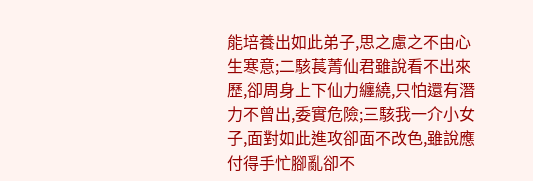能培養出如此弟子,思之慮之不由心生寒意;二駭萇菁仙君雖說看不出來歷,卻周身上下仙力纏繞,只怕還有潛力不曾出,委實危險;三駭我一介小女子,面對如此進攻卻面不改色,雖說應付得手忙腳亂卻不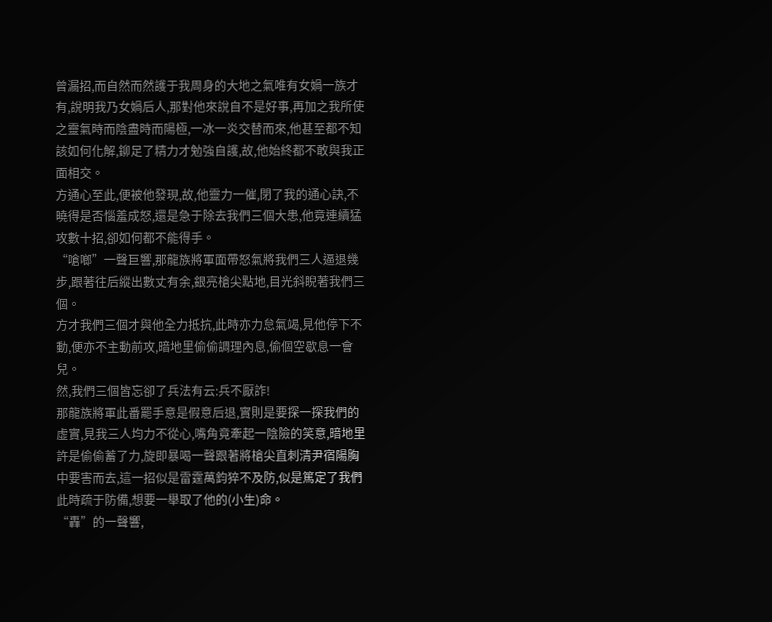曾漏招,而自然而然護于我周身的大地之氣唯有女媧一族才有,說明我乃女媧后人,那對他來說自不是好事,再加之我所使之靈氣時而陰盡時而陽極,一冰一炎交替而來,他甚至都不知該如何化解,鉚足了精力才勉強自護,故,他始終都不敢與我正面相交。
方通心至此,便被他發現,故,他靈力一催,閉了我的通心訣,不曉得是否惱羞成怒,還是急于除去我們三個大患,他竟連續猛攻數十招,卻如何都不能得手。
“嗆啷”一聲巨響,那龍族將軍面帶怒氣將我們三人逼退幾步,跟著往后縱出數丈有余,銀亮槍尖點地,目光斜睨著我們三個。
方才我們三個才與他全力抵抗,此時亦力怠氣竭,見他停下不動,便亦不主動前攻,暗地里偷偷調理內息,偷個空歇息一會兒。
然,我們三個皆忘卻了兵法有云:兵不厭詐!
那龍族將軍此番罷手意是假意后退,實則是要探一探我們的虛實,見我三人均力不從心,嘴角竟牽起一陰險的笑意,暗地里許是偷偷蓄了力,旋即暴喝一聲跟著將槍尖直刺清尹宿陽胸中要害而去,這一招似是雷霆萬鈞猝不及防,似是篤定了我們此時疏于防備,想要一舉取了他的(小生)命。
“轟”的一聲響,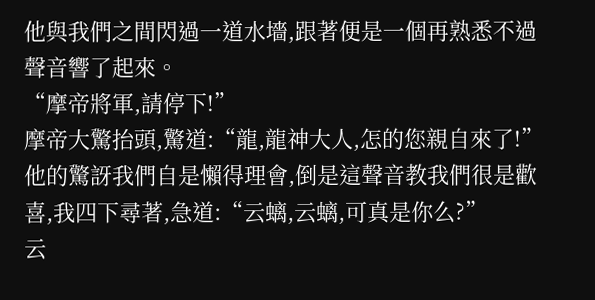他與我們之間閃過一道水墻,跟著便是一個再熟悉不過聲音響了起來。
“摩帝將軍,請停下!”
摩帝大驚抬頭,驚道:“龍,龍神大人,怎的您親自來了!”
他的驚訝我們自是懶得理會,倒是這聲音教我們很是歡喜,我四下尋著,急道:“云螭,云螭,可真是你么?”
云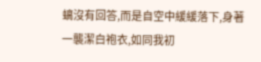螭沒有回答,而是自空中緩緩落下,身著一襲潔白袍衣,如同我初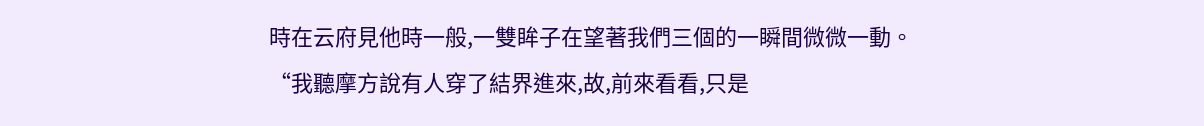時在云府見他時一般,一雙眸子在望著我們三個的一瞬間微微一動。
“我聽摩方說有人穿了結界進來,故,前來看看,只是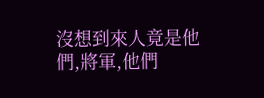沒想到來人竟是他們,將軍,他們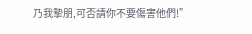乃我摯朋,可否請你不要傷害他們!”